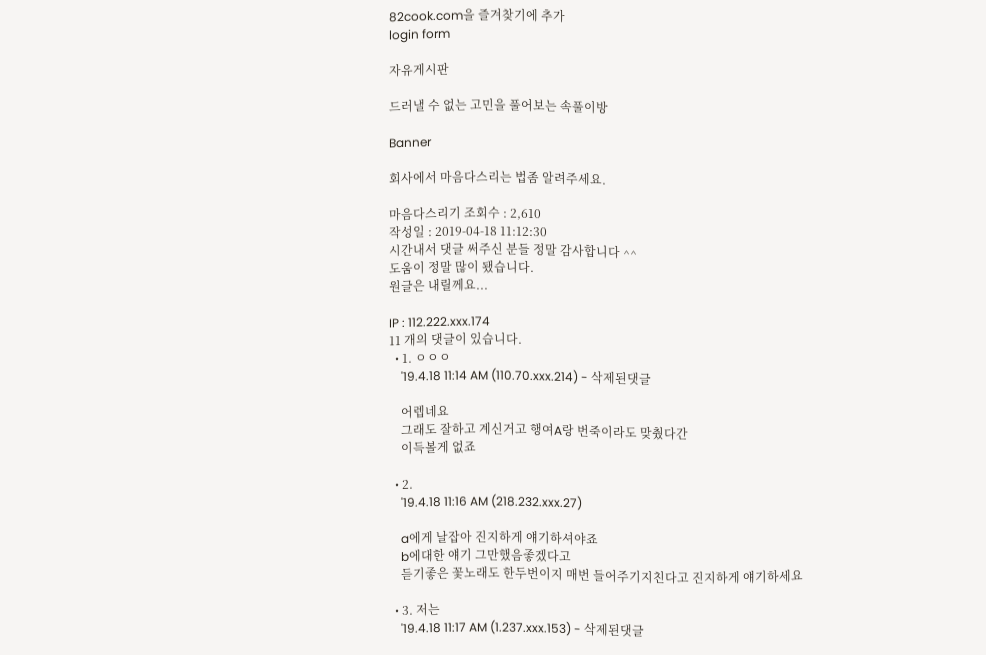82cook.com을 즐겨찾기에 추가
login form

자유게시판

드러낼 수 없는 고민을 풀어보는 속풀이방

Banner

회사에서 마음다스리는 법좀 알려주세요.

마음다스리기 조회수 : 2,610
작성일 : 2019-04-18 11:12:30
시간내서 댓글 써주신 분들 정말 감사합니다 ^^
도움이 정말 많이 됐습니다.
원글은 내릴께요...

IP : 112.222.xxx.174
11 개의 댓글이 있습니다.
  • 1. ㅇㅇㅇ
    '19.4.18 11:14 AM (110.70.xxx.214) - 삭제된댓글

    어렙네요
    그래도 잘하고 계신거고 행여A랑 번죽이라도 맞췄다간
    이득볼게 없죠

  • 2.
    '19.4.18 11:16 AM (218.232.xxx.27)

    a에게 날잡아 진지하게 얘기하셔야죠
    b에대한 얘기 그만했음좋겠다고
    듣기좋은 꽃노래도 한두번이지 매번 들어주기지친다고 진지하게 얘기하세요

  • 3. 저는
    '19.4.18 11:17 AM (1.237.xxx.153) - 삭제된댓글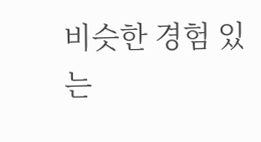비슷한 경험 있는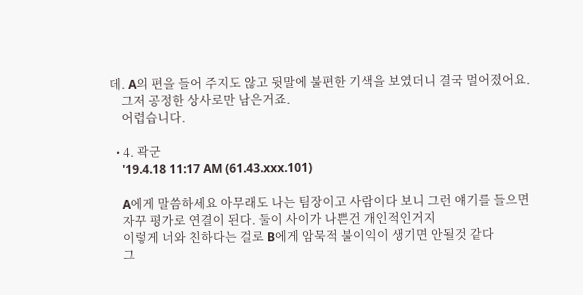데. A의 편을 들어 주지도 않고 뒷말에 불편한 기색을 보였더니 결국 멀어졌어요.
    그저 공정한 상사로만 남은거죠.
    어렵습니다.

  • 4. 곽군
    '19.4.18 11:17 AM (61.43.xxx.101)

    A에게 말씀하세요 아무래도 나는 팀장이고 사람이다 보니 그런 얘기를 들으면
    자꾸 평가로 연결이 된다. 둘이 사이가 나쁜건 개인적인거지
    이렇게 너와 친하다는 걸로 B에게 암묵적 불이익이 생기면 안될것 같다
    그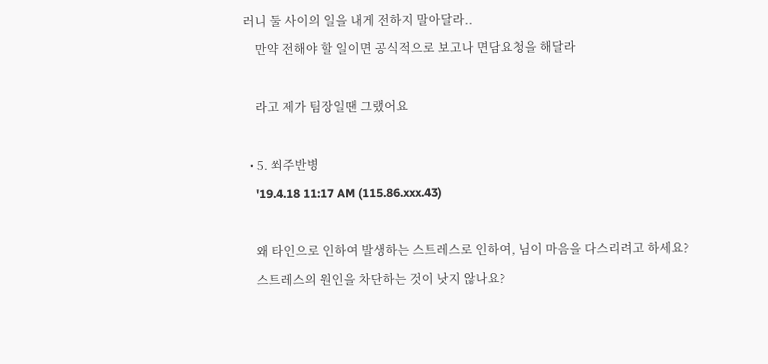러니 둘 사이의 일을 내게 전하지 말아달라..
    만약 전해야 할 일이면 공식적으로 보고나 면담요청을 해달라

    라고 제가 팀장일땐 그랬어요

  • 5. 쐬주반병
    '19.4.18 11:17 AM (115.86.xxx.43)

    왜 타인으로 인하여 발생하는 스트레스로 인하여, 님이 마음을 다스리려고 하세요?
    스트레스의 원인을 차단하는 것이 낫지 않나요?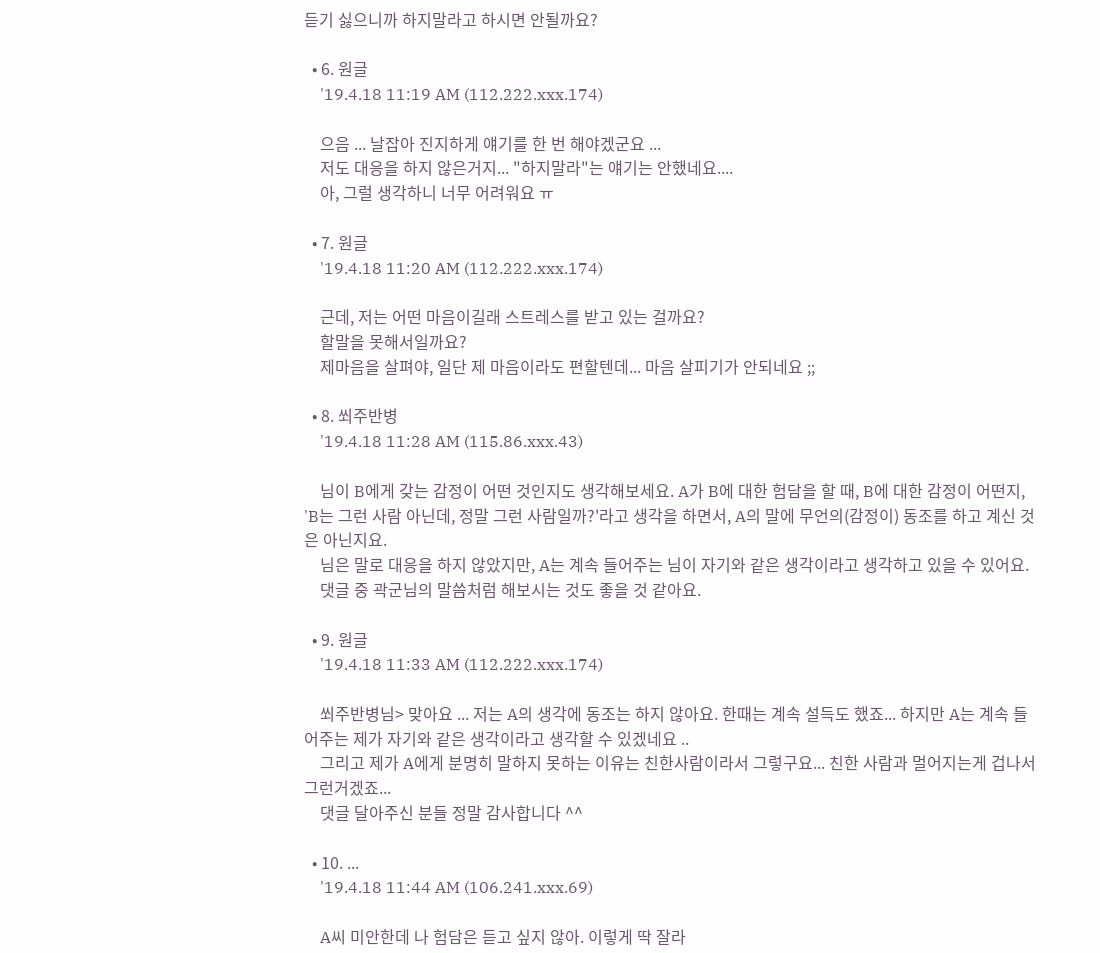듣기 싫으니까 하지말라고 하시면 안될까요?

  • 6. 원글
    '19.4.18 11:19 AM (112.222.xxx.174)

    으음 ... 날잡아 진지하게 얘기를 한 번 해야겠군요 ...
    저도 대응을 하지 않은거지... "하지말라"는 얘기는 안했네요....
    아, 그럴 생각하니 너무 어려워요 ㅠ

  • 7. 원글
    '19.4.18 11:20 AM (112.222.xxx.174)

    근데, 저는 어떤 마음이길래 스트레스를 받고 있는 걸까요?
    할말을 못해서일까요?
    제마음을 살펴야, 일단 제 마음이라도 편할텐데... 마음 살피기가 안되네요 ;;

  • 8. 쐬주반병
    '19.4.18 11:28 AM (115.86.xxx.43)

    님이 B에게 갖는 감정이 어떤 것인지도 생각해보세요. A가 B에 대한 험담을 할 때, B에 대한 감정이 어떤지, 'B는 그런 사람 아닌데, 정말 그런 사람일까?'라고 생각을 하면서, A의 말에 무언의(감정이) 동조를 하고 계신 것은 아닌지요.
    님은 말로 대응을 하지 않았지만, A는 계속 들어주는 님이 자기와 같은 생각이라고 생각하고 있을 수 있어요.
    댓글 중 곽군님의 말씀처럼 해보시는 것도 좋을 것 같아요.

  • 9. 원글
    '19.4.18 11:33 AM (112.222.xxx.174)

    쐬주반병님> 맞아요 ... 저는 A의 생각에 동조는 하지 않아요. 한때는 계속 설득도 했죠... 하지만 A는 계속 들어주는 제가 자기와 같은 생각이라고 생각할 수 있겠네요 ..
    그리고 제가 A에게 분명히 말하지 못하는 이유는 친한사람이라서 그렇구요... 친한 사람과 멀어지는게 겁나서 그런거겠죠...
    댓글 달아주신 분들 정말 감사합니다 ^^

  • 10. ...
    '19.4.18 11:44 AM (106.241.xxx.69)

    A씨 미안한데 나 험담은 듣고 싶지 않아. 이렇게 딱 잘라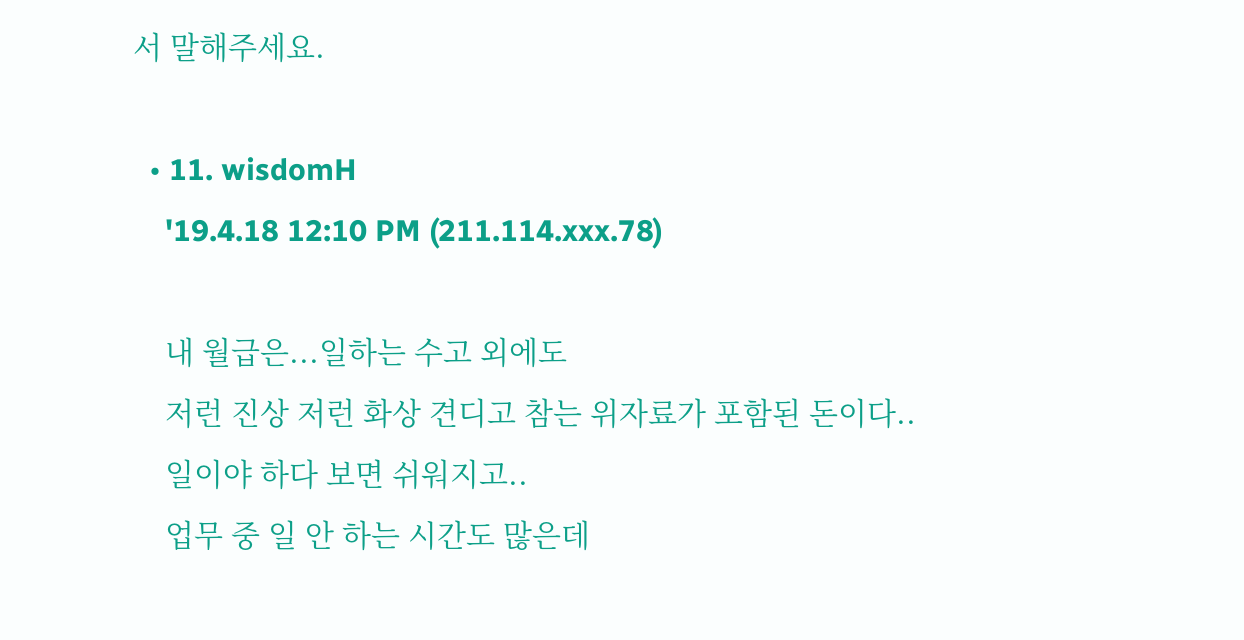서 말해주세요.

  • 11. wisdomH
    '19.4.18 12:10 PM (211.114.xxx.78)

    내 월급은...일하는 수고 외에도
    저런 진상 저런 화상 견디고 참는 위자료가 포함된 돈이다..
    일이야 하다 보면 쉬워지고..
    업무 중 일 안 하는 시간도 많은데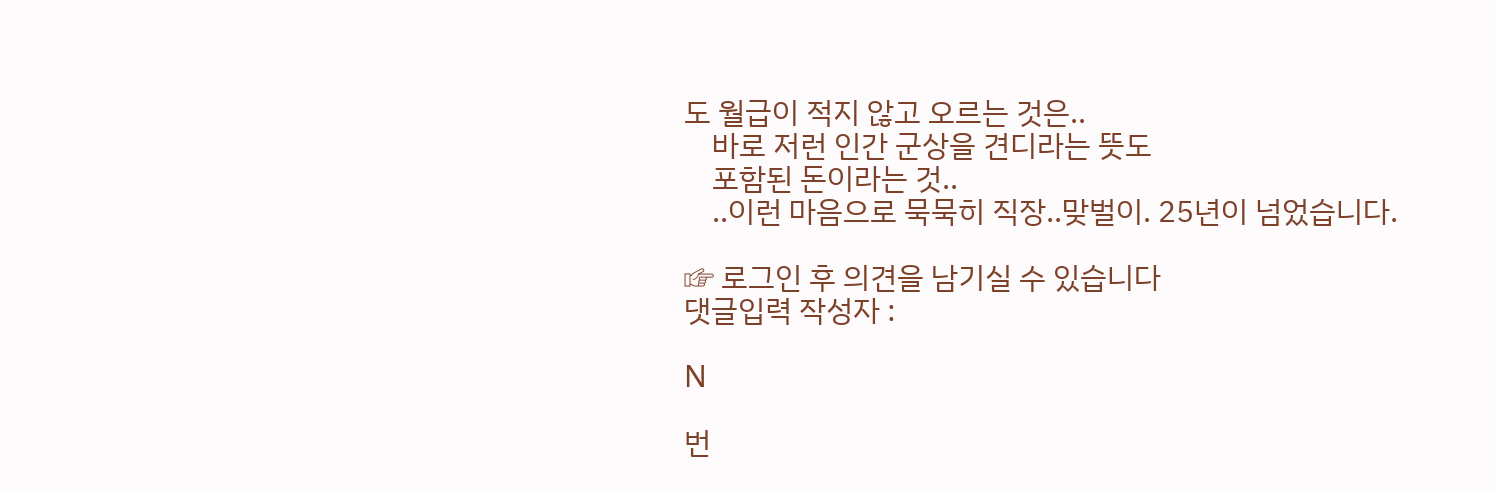도 월급이 적지 않고 오르는 것은..
    바로 저런 인간 군상을 견디라는 뜻도
    포함된 돈이라는 것..
    ..이런 마음으로 묵묵히 직장..맞벌이. 25년이 넘었습니다.

☞ 로그인 후 의견을 남기실 수 있습니다
댓글입력 작성자 :

N

번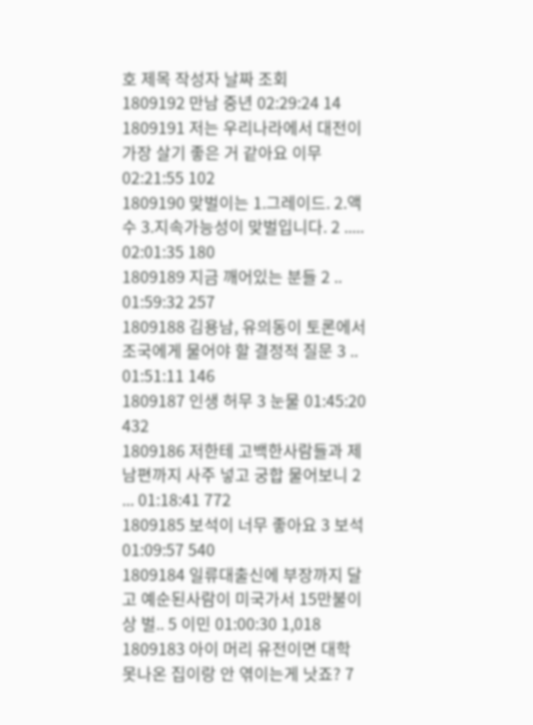호 제목 작성자 날짜 조회
1809192 만남 중년 02:29:24 14
1809191 저는 우리나라에서 대전이 가장 살기 좋은 거 같아요 이무 02:21:55 102
1809190 맞벌이는 1.그레이드. 2.액수 3.지속가능성이 맞벌입니다. 2 ..... 02:01:35 180
1809189 지금 깨어있는 분들 2 .. 01:59:32 257
1809188 김용남, 유의동이 토론에서 조국에게 물어야 할 결정적 질문 3 .. 01:51:11 146
1809187 인생 허무 3 눈물 01:45:20 432
1809186 저한테 고백한사람들과 제남편까지 사주 넣고 궁합 물어보니 2 ... 01:18:41 772
1809185 보석이 너무 좋아요 3 보석 01:09:57 540
1809184 일류대출신에 부장까지 달고 예순된사람이 미국가서 15만불이상 벌.. 5 이민 01:00:30 1,018
1809183 아이 머리 유전이면 대학 못나온 집이랑 안 엮이는게 낫죠? 7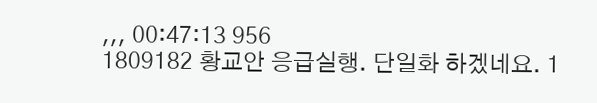,,, 00:47:13 956
1809182 황교안 응급실행. 단일화 하겠네요. 1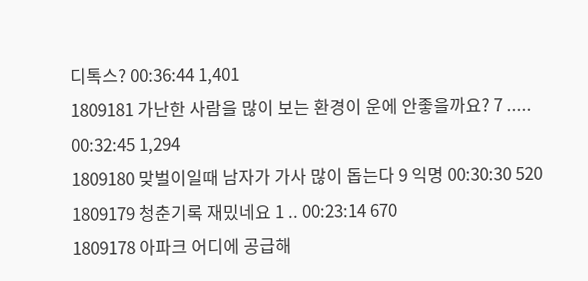디톡스? 00:36:44 1,401
1809181 가난한 사람을 많이 보는 환경이 운에 안좋을까요? 7 ..... 00:32:45 1,294
1809180 맞벌이일때 남자가 가사 많이 돕는다 9 익명 00:30:30 520
1809179 청춘기록 재밌네요 1 .. 00:23:14 670
1809178 아파크 어디에 공급해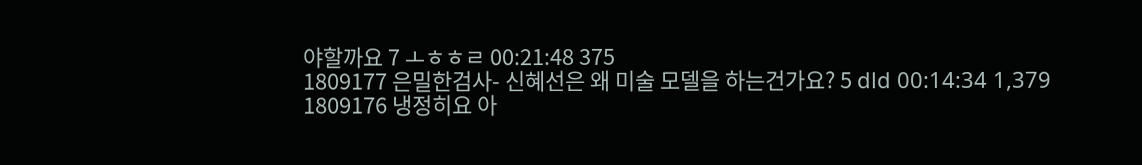야할까요 7 ㅗㅎㅎㄹ 00:21:48 375
1809177 은밀한검사- 신혜선은 왜 미술 모델을 하는건가요? 5 dld 00:14:34 1,379
1809176 냉정히요 아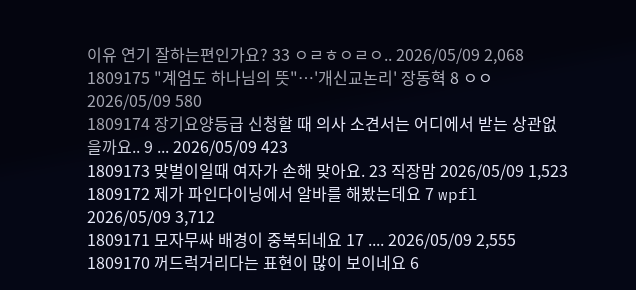이유 연기 잘하는편인가요? 33 ㅇㄹㅎㅇㄹㅇ.. 2026/05/09 2,068
1809175 "계엄도 하나님의 뜻"…'개신교논리' 장동혁 8 ㅇㅇ 2026/05/09 580
1809174 장기요양등급 신청할 때 의사 소견서는 어디에서 받는 상관없을까요.. 9 ... 2026/05/09 423
1809173 맞벌이일때 여자가 손해 맞아요. 23 직장맘 2026/05/09 1,523
1809172 제가 파인다이닝에서 알바를 해봤는데요 7 wpfl 2026/05/09 3,712
1809171 모자무싸 배경이 중복되네요 17 .... 2026/05/09 2,555
1809170 꺼드럭거리다는 표현이 많이 보이네요 6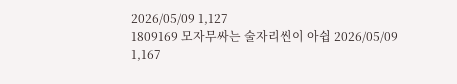2026/05/09 1,127
1809169 모자무싸는 술자리씬이 아쉽 2026/05/09 1,167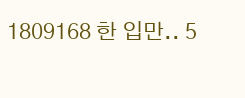1809168 한 입만.. 5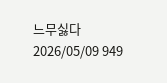느무싫다 2026/05/09 949